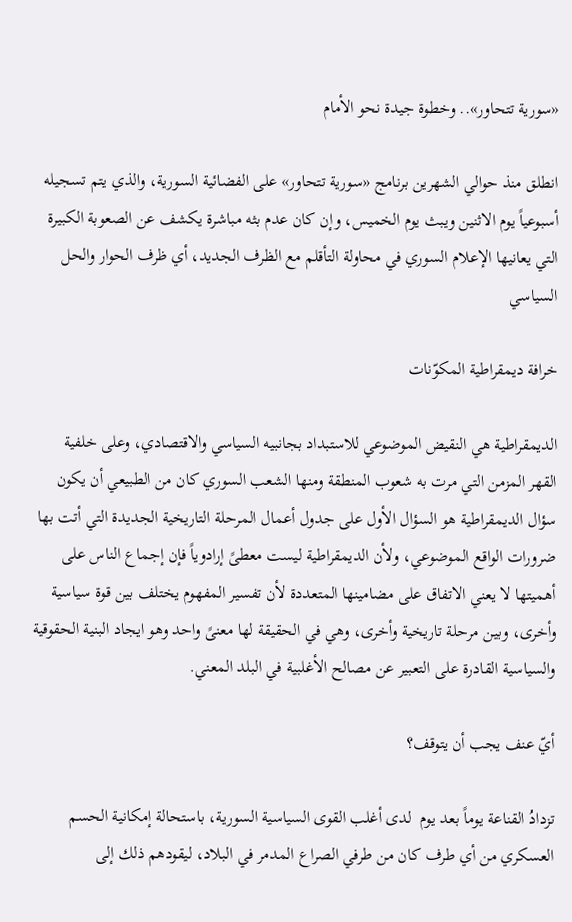«سورية تتحاور».. وخطوة جيدة نحو الأمام

انطلق منذ حوالي الشهرين برنامج «سورية تتحاور» على الفضائية السورية، والذي يتم تسجيله أسبوعياً يوم الاثنين ويبث يوم الخميس، وإن كان عدم بثه مباشرة يكشف عن الصعوبة الكبيرة التي يعانيها الإعلام السوري في محاولة التأقلم مع الظرف الجديد، أي ظرف الحوار والحل السياسي

خرافة ديمقراطية المكوّنات

الديمقراطية هي النقيض الموضوعي للاستبداد بجانبيه السياسي والاقتصادي، وعلى خلفية القهر المزمن التي مرت به شعوب المنطقة ومنها الشعب السوري كان من الطبيعي أن يكون سؤال الديمقراطية هو السؤال الأول على جدول أعمال المرحلة التاريخية الجديدة التي أتت بها ضرورات الواقع الموضوعي، ولأن الديمقراطية ليست معطىً إرادوياً فإن إجماع الناس على أهميتها لا يعني الاتفاق على مضامينها المتعددة لأن تفسير المفهوم يختلف بين قوة سياسية وأخرى، وبين مرحلة تاريخية وأخرى، وهي في الحقيقة لها معنىً واحد وهو ايجاد البنية الحقوقية والسياسية القادرة على التعبير عن مصالح الأغلبية في البلد المعني.

أيّ عنف يجب أن يتوقف؟

تزدادُ القناعة يوماً بعد يوم  لدى أغلب القوى السياسية السورية، باستحالة إمكانية الحسم العسكري من أي طرف كان من طرفي الصراع المدمر في البلاد، ليقودهم ذلك إلى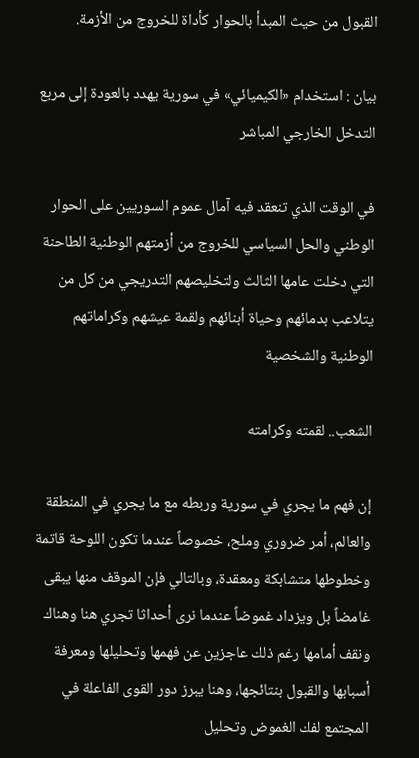القبول من حيث المبدأ بالحوار كأداة للخروج من الأزمة.

بيان : استخدام «الكيميائي» في سورية يهدد بالعودة إلى مربع التدخل الخارجي المباشر

في الوقت الذي تنعقد فيه آمال عموم السوريين على الحوار الوطني والحل السياسي للخروج من أزمتهم الوطنية الطاحنة التي دخلت عامها الثالث ولتخليصهم التدريجي من كل من يتلاعب بدمائهم وحياة أبنائهم ولقمة عيشهم وكراماتهم الوطنية والشخصية

الشعب.. لقمته وكرامته

إن فهم ما يجري في سورية وربطه مع ما يجري في المنطقة والعالم، أمر ضروري وملح، خصوصاً عندما تكون اللوحة قاتمة وخطوطها متشابكة ومعقدة، وبالتالي فإن الموقف منها يبقى غامضاً بل ويزداد غموضاً عندما نرى أحداثا تجري هنا وهناك ونقف أمامها رغم ذلك عاجزين عن فهمها وتحليلها ومعرفة أسبابها والقبول بنتائجها، وهنا يبرز دور القوى الفاعلة في المجتمع لفك الغموض وتحليل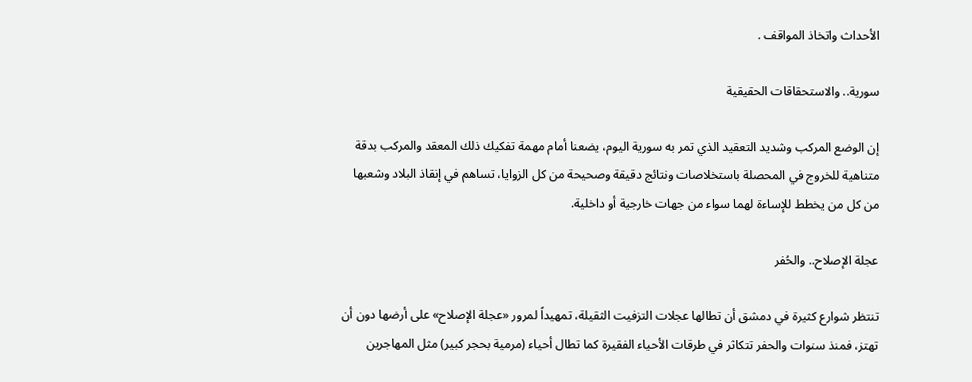الأحداث واتخاذ المواقف .

سورية.. والاستحقاقات الحقيقية

إن الوضع المركب وشديد التعقيد الذي تمر به سورية اليوم، يضعنا أمام مهمة تفكيك ذلك المعقد والمركب بدقة متناهية للخروج في المحصلة باستخلاصات ونتائج دقيقة وصحيحة من كل الزوايا، تساهم في إنقاذ البلاد وشعبها من كل من يخطط للإساءة لهما سواء من جهات خارجية أو داخلية.

عجلة الإصلاح.. والحُفر

تنتظر شوارع كثيرة في دمشق أن تطالها عجلات التزفيت الثقيلة، تمهيداً لمرور «عجلة الإصلاح» على أرضها دون أن تهتز، فمنذ سنوات والحفر تتكاثر في طرقات الأحياء الفقيرة كما تطال أحياء (مرمية بحجر كبير) مثل المهاجرين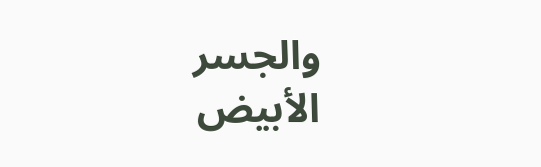والجسر الأبيض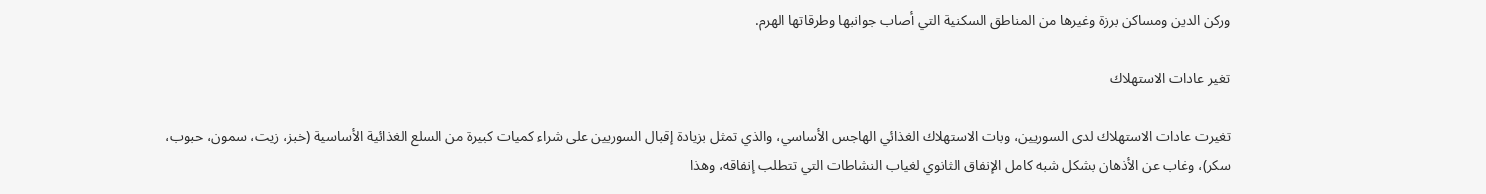وركن الدين ومساكن برزة وغيرها من المناطق السكنية التي أصاب جوانبها وطرقاتها الهرم.

تغير عادات الاستهلاك

تغيرت عادات الاستهلاك لدى السوريين، وبات الاستهلاك الغذائي الهاجس الأساسي، والذي تمثل بزيادة إقبال السوريين على شراء كميات كبيرة من السلع الغذائية الأساسية (خبز، زيت، سمون، حبوب، سكر)، وغاب عن الأذهان بشكل شبه كامل الإنفاق الثانوي لغياب النشاطات التي تتطلب إنفاقه، وهذا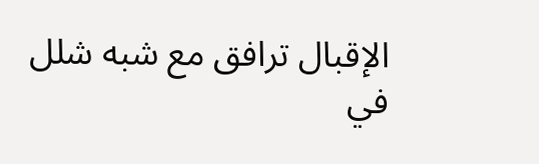الإقبال ترافق مع شبه شلل في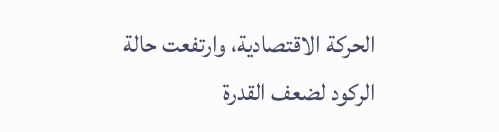الحركة الاقتصادية، وارتفعت حالة الركود لضعف القدرة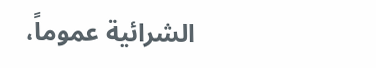الشرائية عموماً،